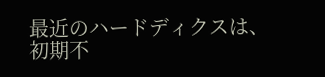最近のハードディクスは、初期不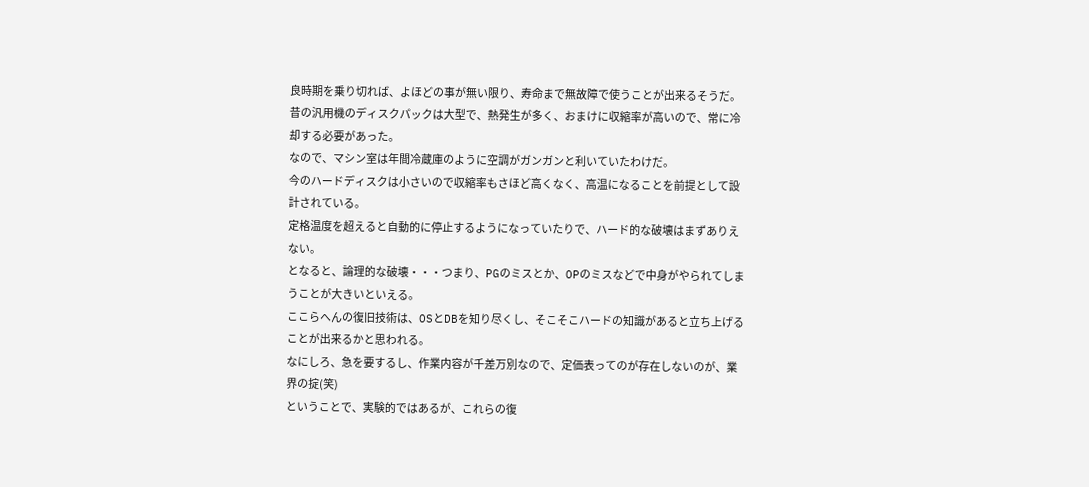良時期を乗り切れば、よほどの事が無い限り、寿命まで無故障で使うことが出来るそうだ。
昔の汎用機のディスクパックは大型で、熱発生が多く、おまけに収縮率が高いので、常に冷却する必要があった。
なので、マシン室は年間冷蔵庫のように空調がガンガンと利いていたわけだ。
今のハードディスクは小さいので収縮率もさほど高くなく、高温になることを前提として設計されている。
定格温度を超えると自動的に停止するようになっていたりで、ハード的な破壊はまずありえない。
となると、論理的な破壊・・・つまり、PGのミスとか、OPのミスなどで中身がやられてしまうことが大きいといえる。
ここらへんの復旧技術は、OSとDBを知り尽くし、そこそこハードの知識があると立ち上げることが出来るかと思われる。
なにしろ、急を要するし、作業内容が千差万別なので、定価表ってのが存在しないのが、業界の掟(笑)
ということで、実験的ではあるが、これらの復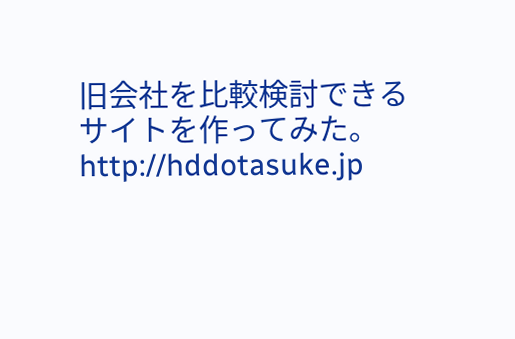旧会社を比較検討できるサイトを作ってみた。
http://hddotasuke.jp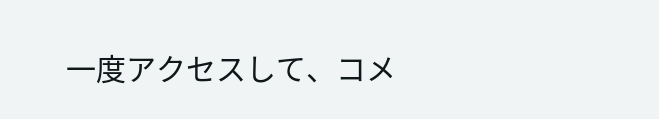一度アクセスして、コメ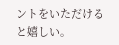ントをいただけると嬉しい。